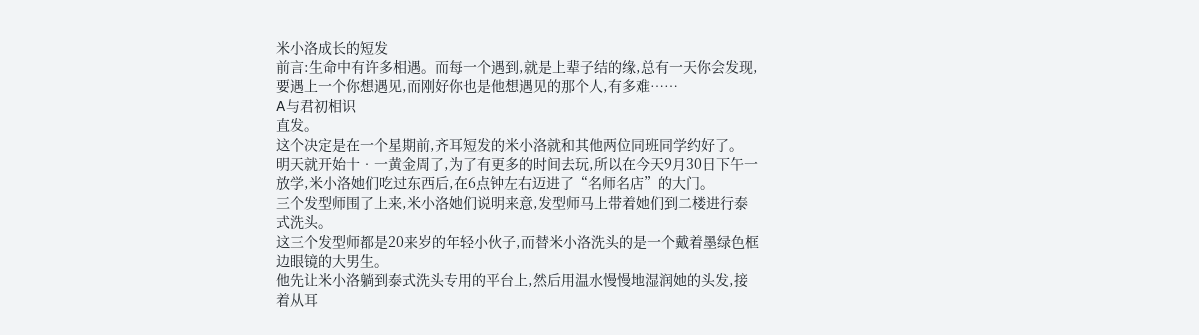米小洛成长的短发
前言:生命中有许多相遇。而每一个遇到,就是上辈子结的缘,总有一天你会发现,要遇上一个你想遇见,而刚好你也是他想遇见的那个人,有多难……
A与君初相识
直发。
这个决定是在一个星期前,齐耳短发的米小洛就和其他两位同班同学约好了。
明天就开始十•一黄金周了,为了有更多的时间去玩,所以在今天9月30日下午一放学,米小洛她们吃过东西后,在6点钟左右迈进了“名师名店”的大门。
三个发型师围了上来,米小洛她们说明来意,发型师马上带着她们到二楼进行泰式洗头。
这三个发型师都是20来岁的年轻小伙子,而替米小洛洗头的是一个戴着墨绿色框边眼镜的大男生。
他先让米小洛躺到泰式洗头专用的平台上,然后用温水慢慢地湿润她的头发,接着从耳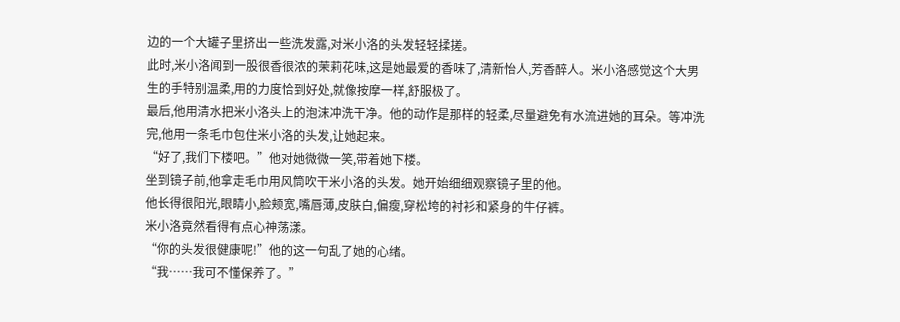边的一个大罐子里挤出一些洗发露,对米小洛的头发轻轻揉搓。
此时,米小洛闻到一股很香很浓的茉莉花味,这是她最爱的香味了,清新怡人,芳香醉人。米小洛感觉这个大男生的手特别温柔,用的力度恰到好处,就像按摩一样,舒服极了。
最后,他用清水把米小洛头上的泡沫冲洗干净。他的动作是那样的轻柔,尽量避免有水流进她的耳朵。等冲洗完,他用一条毛巾包住米小洛的头发,让她起来。
“好了,我们下楼吧。”他对她微微一笑,带着她下楼。
坐到镜子前,他拿走毛巾用风筒吹干米小洛的头发。她开始细细观察镜子里的他。
他长得很阳光,眼睛小,脸颊宽,嘴唇薄,皮肤白,偏瘦,穿松垮的衬衫和紧身的牛仔裤。
米小洛竟然看得有点心神荡漾。
“你的头发很健康呢!”他的这一句乱了她的心绪。
“我……我可不懂保养了。”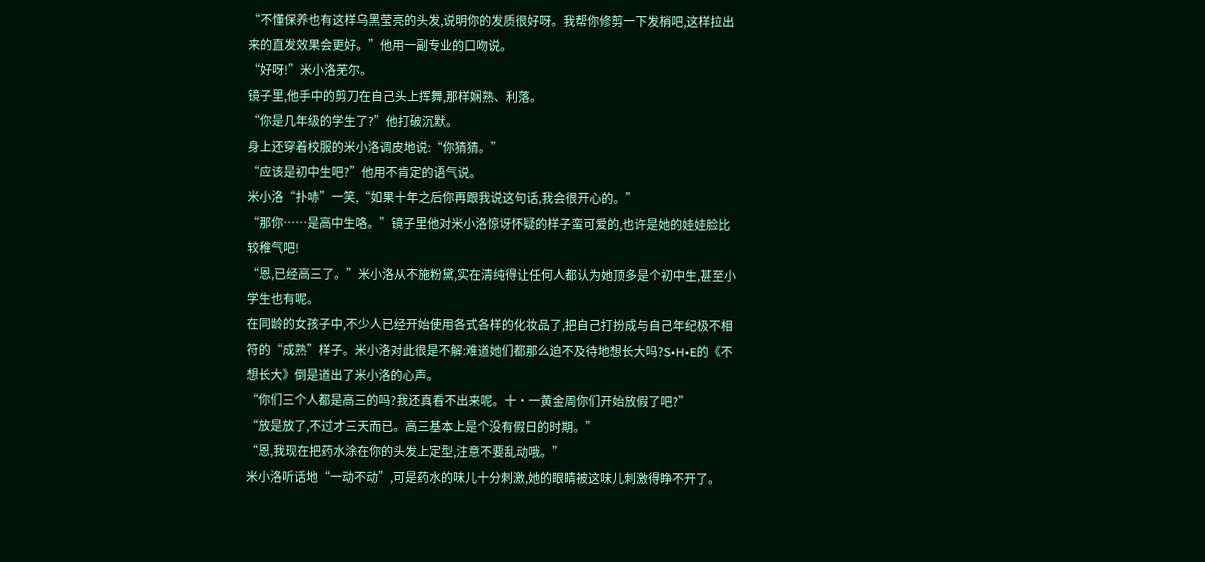“不懂保养也有这样乌黑莹亮的头发,说明你的发质很好呀。我帮你修剪一下发梢吧,这样拉出来的直发效果会更好。”他用一副专业的口吻说。
“好呀!”米小洛芜尔。
镜子里,他手中的剪刀在自己头上挥舞,那样娴熟、利落。
“你是几年级的学生了?”他打破沉默。
身上还穿着校服的米小洛调皮地说:“你猜猜。”
“应该是初中生吧?”他用不肯定的语气说。
米小洛“扑哧”一笑,“如果十年之后你再跟我说这句话,我会很开心的。”
“那你……是高中生咯。”镜子里他对米小洛惊讶怀疑的样子蛮可爱的,也许是她的娃娃脸比较稚气吧!
“恩,已经高三了。”米小洛从不施粉黛,实在清纯得让任何人都认为她顶多是个初中生,甚至小学生也有呢。
在同龄的女孩子中,不少人已经开始使用各式各样的化妆品了,把自己打扮成与自己年纪极不相符的“成熟”样子。米小洛对此很是不解:难道她们都那么迫不及待地想长大吗?S•H•E的《不想长大》倒是道出了米小洛的心声。
“你们三个人都是高三的吗?我还真看不出来呢。十•一黄金周你们开始放假了吧?”
“放是放了,不过才三天而已。高三基本上是个没有假日的时期。”
“恩,我现在把药水涂在你的头发上定型,注意不要乱动哦。”
米小洛听话地“一动不动”,可是药水的味儿十分刺激,她的眼睛被这味儿刺激得睁不开了。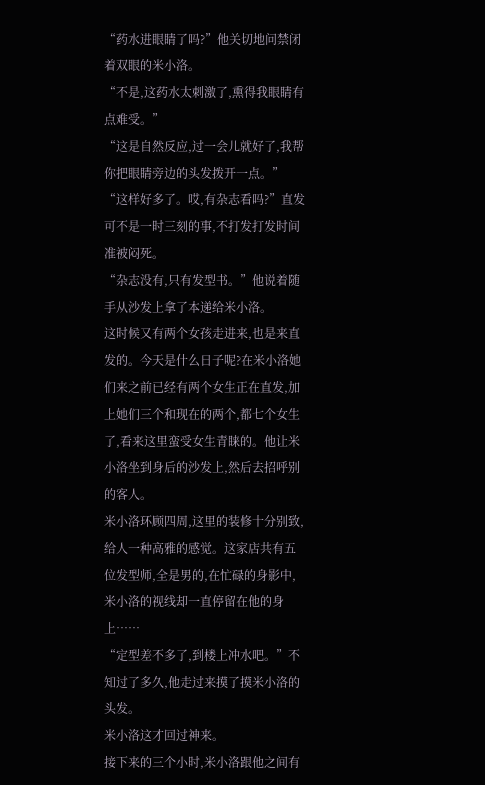“药水进眼睛了吗?”他关切地问禁闭着双眼的米小洛。
“不是,这药水太刺激了,熏得我眼睛有点难受。”
“这是自然反应,过一会儿就好了,我帮你把眼睛旁边的头发拨开一点。”
“这样好多了。哎,有杂志看吗?”直发可不是一时三刻的事,不打发打发时间准被闷死。
“杂志没有,只有发型书。”他说着随手从沙发上拿了本递给米小洛。
这时候又有两个女孩走进来,也是来直发的。今天是什么日子呢?在米小洛她们来之前已经有两个女生正在直发,加上她们三个和现在的两个,都七个女生了,看来这里蛮受女生青睐的。他让米小洛坐到身后的沙发上,然后去招呼别的客人。
米小洛环顾四周,这里的装修十分别致,给人一种高雅的感觉。这家店共有五位发型师,全是男的,在忙碌的身影中,米小洛的视线却一直停留在他的身上……
“定型差不多了,到楼上冲水吧。”不知过了多久,他走过来摸了摸米小洛的头发。
米小洛这才回过神来。
接下来的三个小时,米小洛跟他之间有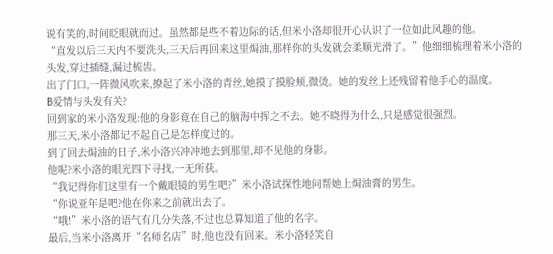说有笑的,时间眨眼就而过。虽然都是些不着边际的话,但米小洛却很开心认识了一位如此风趣的他。
“直发以后三天内不要洗头,三天后再回来这里焗油,那样你的头发就会柔顺光滑了。”他细细梳理着米小洛的头发,穿过插缝,漏过梳齿。
出了门口,一阵微风吹来,撩起了米小洛的青丝,她摸了摸脸颊,微烫。她的发丝上还残留着他手心的温度。
B爱情与头发有关?
回到家的米小洛发现:他的身影竟在自己的脑海中挥之不去。她不晓得为什么,只是感觉很强烈。
那三天,米小洛都记不起自己是怎样度过的。
到了回去焗油的日子,米小洛兴冲冲地去到那里,却不见他的身影。
他呢?米小洛的眼光四下寻找,一无所获。
“我记得你们这里有一个戴眼镜的男生吧?”米小洛试探性地问帮她上焗油膏的男生。
“你说亚年是吧?他在你来之前就出去了。
“哦!”米小洛的语气有几分失落,不过也总算知道了他的名字。
最后,当米小洛离开“名师名店”时,他也没有回来。米小洛轻笑自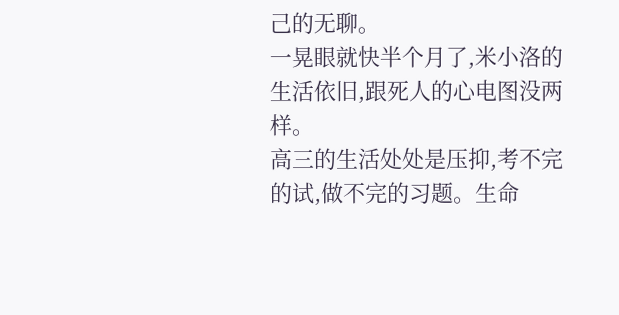己的无聊。
一晃眼就快半个月了,米小洛的生活依旧,跟死人的心电图没两样。
高三的生活处处是压抑,考不完的试,做不完的习题。生命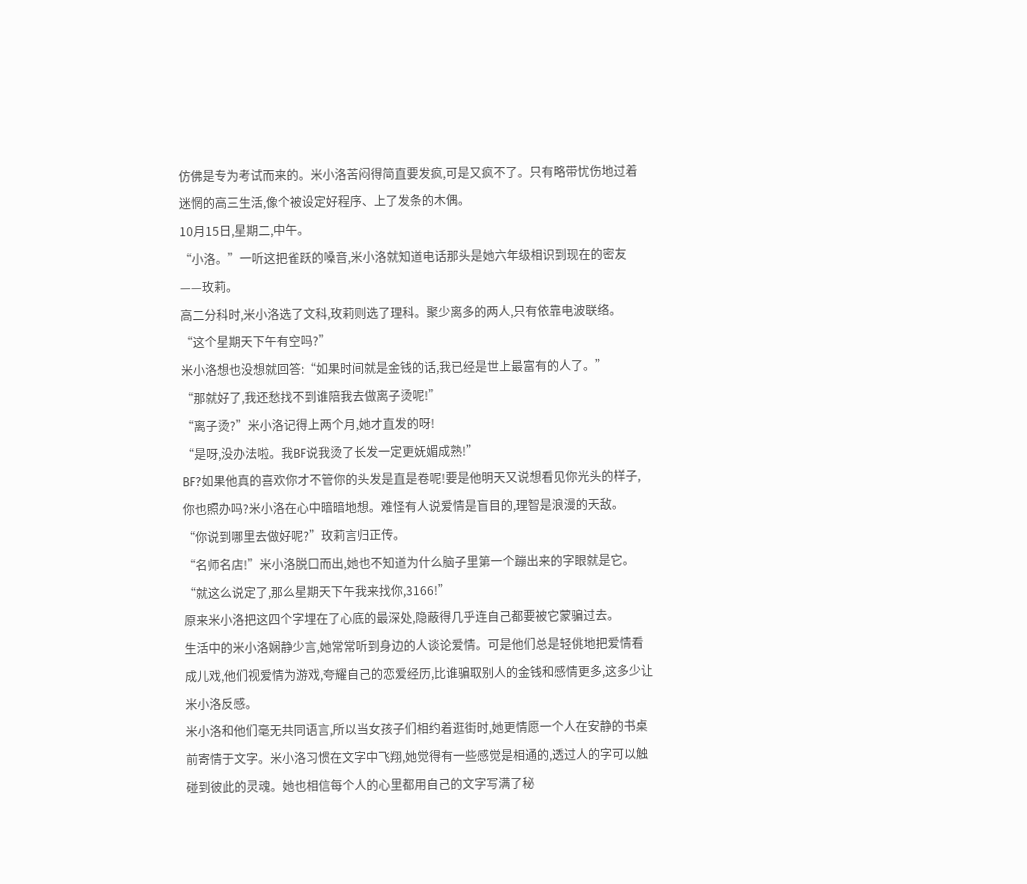仿佛是专为考试而来的。米小洛苦闷得简直要发疯,可是又疯不了。只有略带忧伤地过着迷惘的高三生活,像个被设定好程序、上了发条的木偶。
10月15日,星期二,中午。
“小洛。”一听这把雀跃的嗓音,米小洛就知道电话那头是她六年级相识到现在的密友——玫莉。
高二分科时,米小洛选了文科,玫莉则选了理科。聚少离多的两人,只有依靠电波联络。
“这个星期天下午有空吗?”
米小洛想也没想就回答:“如果时间就是金钱的话,我已经是世上最富有的人了。”
“那就好了,我还愁找不到谁陪我去做离子烫呢!”
“离子烫?”米小洛记得上两个月,她才直发的呀!
“是呀,没办法啦。我BF说我烫了长发一定更妩媚成熟!”
BF?如果他真的喜欢你才不管你的头发是直是卷呢!要是他明天又说想看见你光头的样子,你也照办吗?米小洛在心中暗暗地想。难怪有人说爱情是盲目的,理智是浪漫的天敌。
“你说到哪里去做好呢?”玫莉言归正传。
“名师名店!”米小洛脱口而出,她也不知道为什么脑子里第一个蹦出来的字眼就是它。
“就这么说定了,那么星期天下午我来找你,3166!”
原来米小洛把这四个字埋在了心底的最深处,隐蔽得几乎连自己都要被它蒙骗过去。
生活中的米小洛娴静少言,她常常听到身边的人谈论爱情。可是他们总是轻佻地把爱情看成儿戏,他们视爱情为游戏,夸耀自己的恋爱经历,比谁骗取别人的金钱和感情更多,这多少让米小洛反感。
米小洛和他们毫无共同语言,所以当女孩子们相约着逛街时,她更情愿一个人在安静的书桌前寄情于文字。米小洛习惯在文字中飞翔,她觉得有一些感觉是相通的,透过人的字可以触碰到彼此的灵魂。她也相信每个人的心里都用自己的文字写满了秘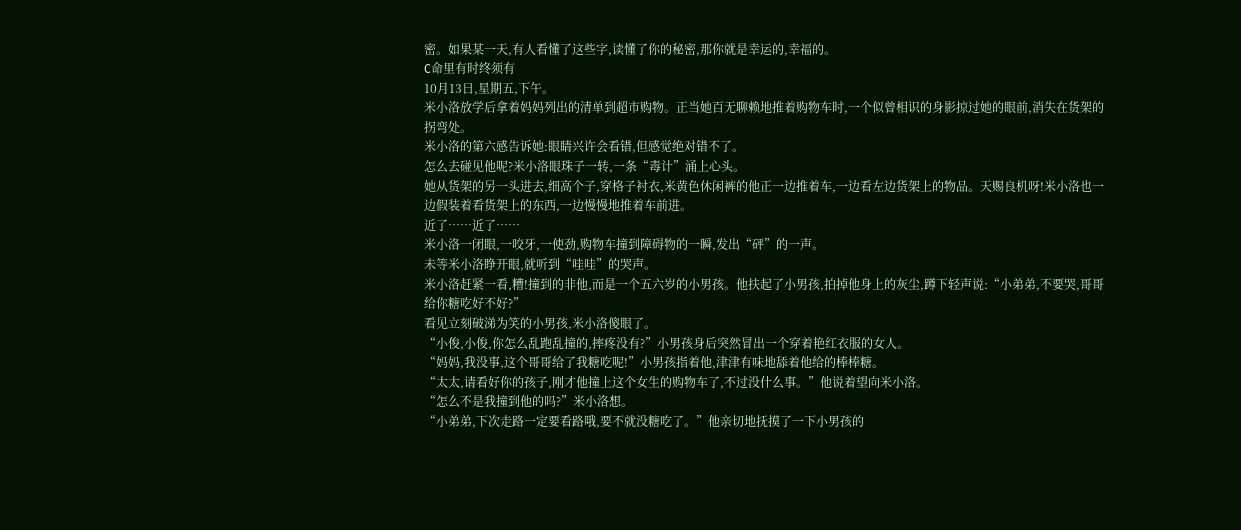密。如果某一天,有人看懂了这些字,读懂了你的秘密,那你就是幸运的,幸福的。
C命里有时终须有
10月13日,星期五,下午。
米小洛放学后拿着妈妈列出的清单到超市购物。正当她百无聊赖地推着购物车时,一个似曾相识的身影掠过她的眼前,消失在货架的拐弯处。
米小洛的第六感告诉她:眼睛兴许会看错,但感觉绝对错不了。
怎么去碰见他呢?米小洛眼珠子一转,一条“毒计”涌上心头。
她从货架的另一头进去,细高个子,穿格子衬衣,米黄色休闲裤的他正一边推着车,一边看左边货架上的物品。天赐良机呀!米小洛也一边假装着看货架上的东西,一边慢慢地推着车前进。
近了……近了……
米小洛一闭眼,一咬牙,一使劲,购物车撞到障碍物的一瞬,发出“砰”的一声。
未等米小洛睁开眼,就听到“哇哇”的哭声。
米小洛赶紧一看,糟!撞到的非他,而是一个五六岁的小男孩。他扶起了小男孩,拍掉他身上的灰尘,蹲下轻声说:“小弟弟,不要哭,哥哥给你糖吃好不好?”
看见立刻破涕为笑的小男孩,米小洛傻眼了。
“小俊,小俊,你怎么乱跑乱撞的,摔疼没有?”小男孩身后突然冒出一个穿着艳红衣服的女人。
“妈妈,我没事,这个哥哥给了我糖吃呢!”小男孩指着他,津津有味地舔着他给的棒棒糖。
“太太,请看好你的孩子,刚才他撞上这个女生的购物车了,不过没什么事。”他说着望向米小洛。
“怎么不是我撞到他的吗?”米小洛想。
“小弟弟,下次走路一定要看路哦,要不就没糖吃了。”他亲切地抚摸了一下小男孩的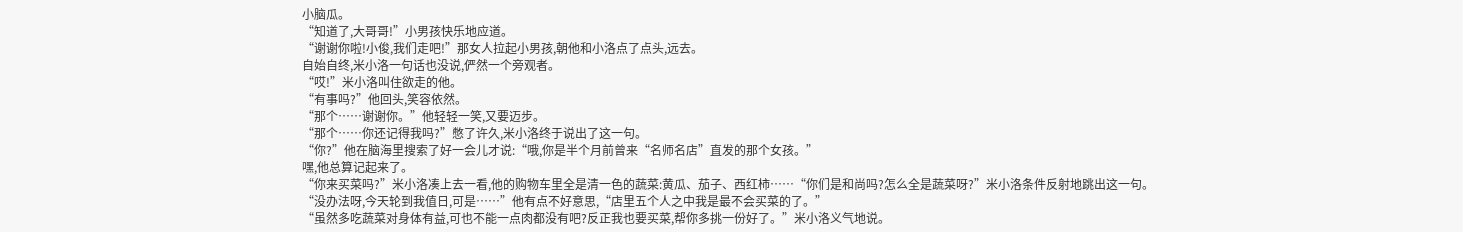小脑瓜。
“知道了,大哥哥!”小男孩快乐地应道。
“谢谢你啦!小俊,我们走吧!”那女人拉起小男孩,朝他和小洛点了点头,远去。
自始自终,米小洛一句话也没说,俨然一个旁观者。
“哎!”米小洛叫住欲走的他。
“有事吗?”他回头,笑容依然。
“那个……谢谢你。”他轻轻一笑,又要迈步。
“那个……你还记得我吗?”憋了许久,米小洛终于说出了这一句。
“你?”他在脑海里搜索了好一会儿才说:“哦,你是半个月前曾来“名师名店”直发的那个女孩。”
嘿,他总算记起来了。
“你来买菜吗?”米小洛凑上去一看,他的购物车里全是清一色的蔬菜:黄瓜、茄子、西红柿……“你们是和尚吗?怎么全是蔬菜呀?”米小洛条件反射地跳出这一句。
“没办法呀,今天轮到我值日,可是……”他有点不好意思,“店里五个人之中我是最不会买菜的了。”
“虽然多吃蔬菜对身体有益,可也不能一点肉都没有吧?反正我也要买菜,帮你多挑一份好了。”米小洛义气地说。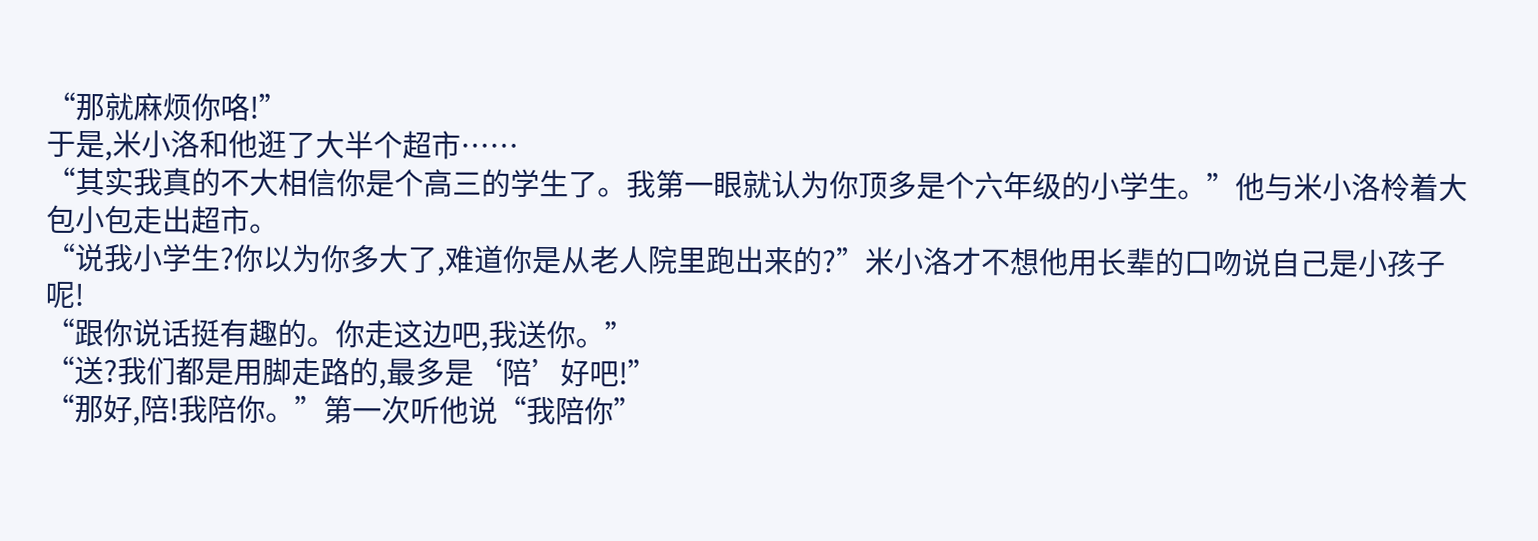“那就麻烦你咯!”
于是,米小洛和他逛了大半个超市……
“其实我真的不大相信你是个高三的学生了。我第一眼就认为你顶多是个六年级的小学生。”他与米小洛柃着大包小包走出超市。
“说我小学生?你以为你多大了,难道你是从老人院里跑出来的?”米小洛才不想他用长辈的口吻说自己是小孩子呢!
“跟你说话挺有趣的。你走这边吧,我送你。”
“送?我们都是用脚走路的,最多是‘陪’好吧!”
“那好,陪!我陪你。”第一次听他说“我陪你”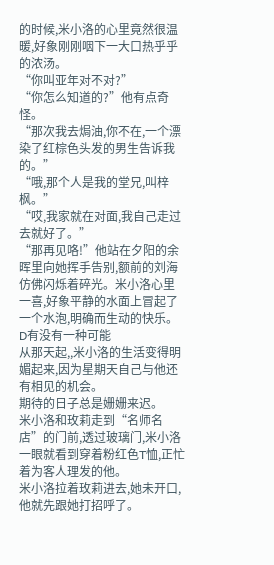的时候,米小洛的心里竟然很温暖,好象刚刚咽下一大口热乎乎的浓汤。
“你叫亚年对不对?”
“你怎么知道的?”他有点奇怪。
“那次我去焗油,你不在,一个漂染了红棕色头发的男生告诉我的。”
“哦,那个人是我的堂兄,叫梓枫。”
“哎,我家就在对面,我自己走过去就好了。”
“那再见咯!”他站在夕阳的余晖里向她挥手告别,额前的刘海仿佛闪烁着碎光。米小洛心里一喜,好象平静的水面上冒起了一个水泡,明确而生动的快乐。
D有没有一种可能
从那天起,,米小洛的生活变得明媚起来,因为星期天自己与他还有相见的机会。
期待的日子总是姗姗来迟。
米小洛和玫莉走到“名师名店”的门前,透过玻璃门,米小洛一眼就看到穿着粉红色T恤,正忙着为客人理发的他。
米小洛拉着玫莉进去,她未开口,他就先跟她打招呼了。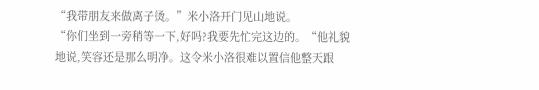“我带朋友来做离子烫。”米小洛开门见山地说。
“你们坐到一旁稍等一下,好吗?我要先忙完这边的。“他礼貌地说,笑容还是那么明净。这令米小洛很难以置信他整天跟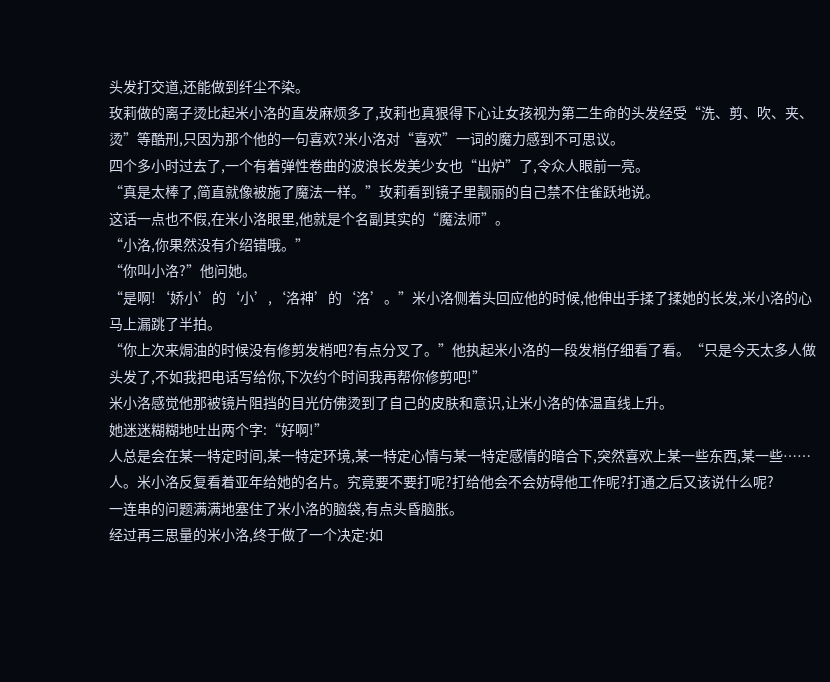头发打交道,还能做到纤尘不染。
玫莉做的离子烫比起米小洛的直发麻烦多了,玫莉也真狠得下心让女孩视为第二生命的头发经受“洗、剪、吹、夹、烫”等酷刑,只因为那个他的一句喜欢?米小洛对“喜欢”一词的魔力感到不可思议。
四个多小时过去了,一个有着弹性卷曲的波浪长发美少女也“出炉”了,令众人眼前一亮。
“真是太棒了,简直就像被施了魔法一样。”玫莉看到镜子里靓丽的自己禁不住雀跃地说。
这话一点也不假,在米小洛眼里,他就是个名副其实的“魔法师”。
“小洛,你果然没有介绍错哦。”
“你叫小洛?”他问她。
“是啊!‘娇小’的‘小’,‘洛神’的‘洛’。”米小洛侧着头回应他的时候,他伸出手揉了揉她的长发,米小洛的心马上漏跳了半拍。
“你上次来焗油的时候没有修剪发梢吧?有点分叉了。”他执起米小洛的一段发梢仔细看了看。“只是今天太多人做头发了,不如我把电话写给你,下次约个时间我再帮你修剪吧!”
米小洛感觉他那被镜片阻挡的目光仿佛烫到了自己的皮肤和意识,让米小洛的体温直线上升。
她迷迷糊糊地吐出两个字:“好啊!”
人总是会在某一特定时间,某一特定环境,某一特定心情与某一特定感情的暗合下,突然喜欢上某一些东西,某一些……人。米小洛反复看着亚年给她的名片。究竟要不要打呢?打给他会不会妨碍他工作呢?打通之后又该说什么呢?
一连串的问题满满地塞住了米小洛的脑袋,有点头昏脑胀。
经过再三思量的米小洛,终于做了一个决定:如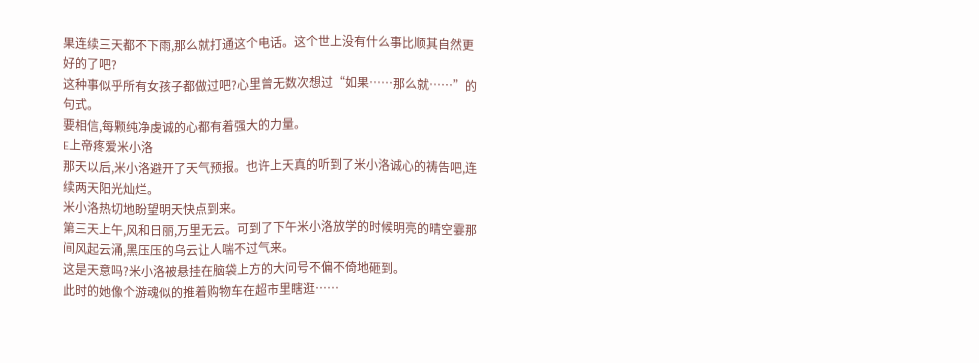果连续三天都不下雨,那么就打通这个电话。这个世上没有什么事比顺其自然更好的了吧?
这种事似乎所有女孩子都做过吧?心里曾无数次想过“如果……那么就……”的句式。
要相信,每颗纯净虔诚的心都有着强大的力量。
E上帝疼爱米小洛
那天以后,米小洛避开了天气预报。也许上天真的听到了米小洛诚心的祷告吧,连续两天阳光灿烂。
米小洛热切地盼望明天快点到来。
第三天上午,风和日丽,万里无云。可到了下午米小洛放学的时候明亮的晴空霎那间风起云涌,黑压压的乌云让人喘不过气来。
这是天意吗?米小洛被悬挂在脑袋上方的大问号不偏不倚地砸到。
此时的她像个游魂似的推着购物车在超市里瞎逛……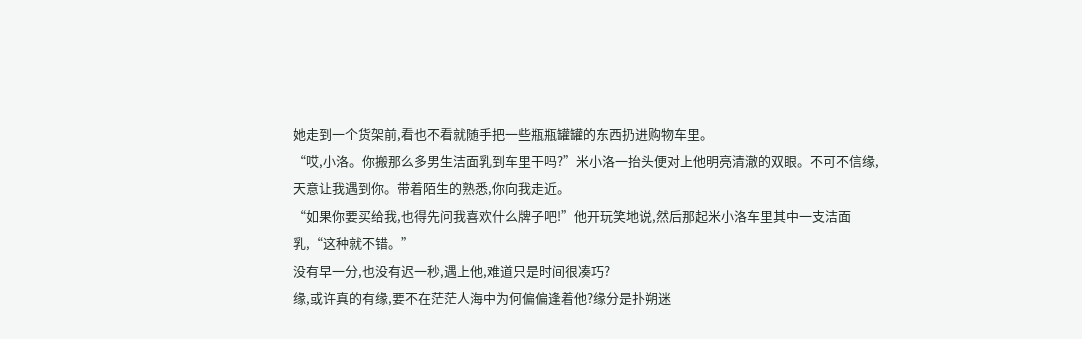她走到一个货架前,看也不看就随手把一些瓶瓶罐罐的东西扔进购物车里。
“哎,小洛。你搬那么多男生洁面乳到车里干吗?”米小洛一抬头便对上他明亮清澈的双眼。不可不信缘,天意让我遇到你。带着陌生的熟悉,你向我走近。
“如果你要买给我,也得先问我喜欢什么牌子吧!”他开玩笑地说,然后那起米小洛车里其中一支洁面乳,“这种就不错。”
没有早一分,也没有迟一秒,遇上他,难道只是时间很凑巧?
缘,或许真的有缘,要不在茫茫人海中为何偏偏逢着他?缘分是扑朔迷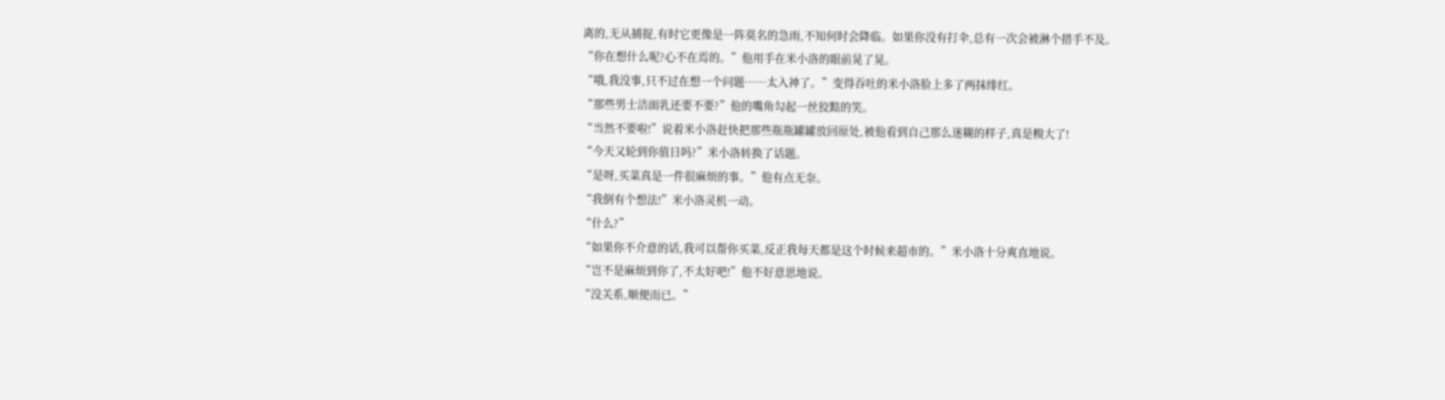离的,无从捕捉,有时它更像是一阵莫名的急雨,不知何时会降临。如果你没有打伞,总有一次会被淋个措手不及。
“你在想什么呢?心不在焉的。”他用手在米小洛的眼前晃了晃。
“哦,我没事,只不过在想一个问题……太入神了。”变得吞吐的米小洛脸上多了两抹绯红。
“那些男士洁面乳还要不要?”他的嘴角勾起一丝狡黠的笑。
“当然不要啦!”说着米小洛赶快把那些瓶瓶罐罐放回原处,被他看到自己那么迷糊的样子,真是糗大了!
“今天又轮到你值日吗?”米小洛转换了话题。
“是呀,买菜真是一件很麻烦的事。”他有点无奈。
“我倒有个想法!”米小洛灵机一动。
“什么?”
“如果你不介意的话,我可以帮你买菜,反正我每天都是这个时候来超市的。”米小洛十分爽直地说。
“岂不是麻烦到你了,不太好吧!”他不好意思地说。
“没关系,顺便而已。”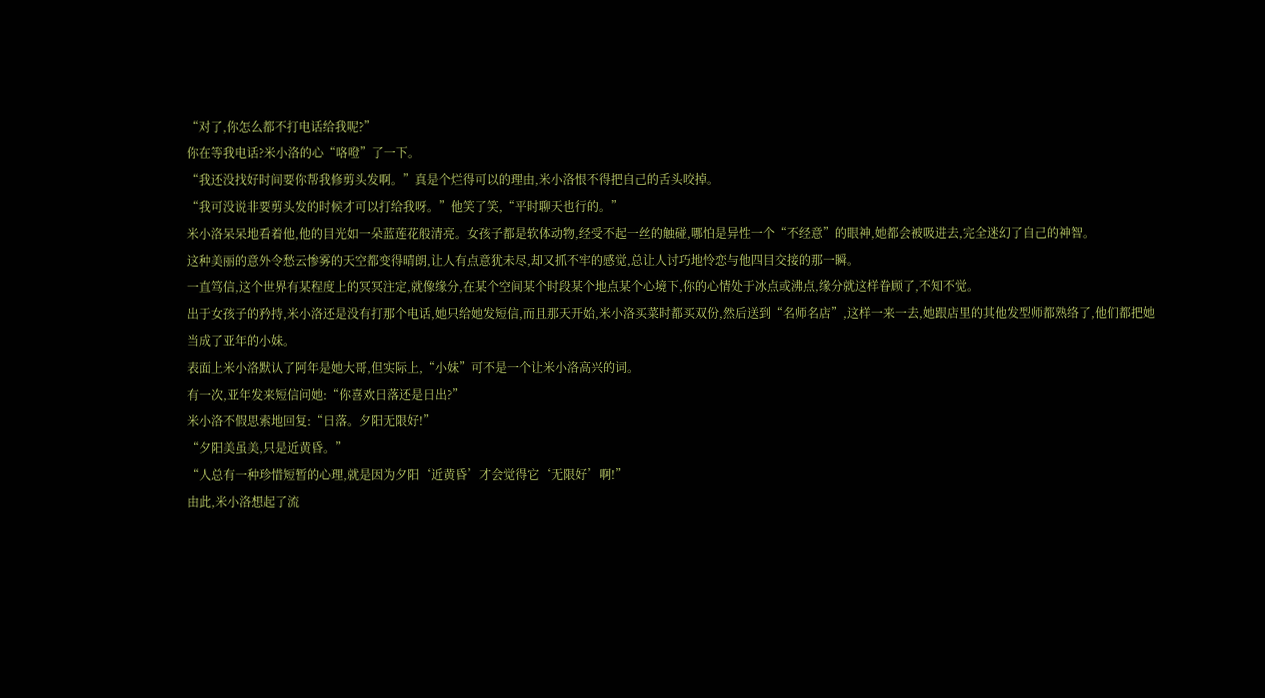“对了,你怎么都不打电话给我呢?”
你在等我电话?米小洛的心“咯噔”了一下。
“我还没找好时间要你帮我修剪头发啊。”真是个烂得可以的理由,米小洛恨不得把自己的舌头咬掉。
“我可没说非要剪头发的时候才可以打给我呀。”他笑了笑,“平时聊天也行的。”
米小洛呆呆地看着他,他的目光如一朵蓝莲花般清亮。女孩子都是软体动物,经受不起一丝的触碰,哪怕是异性一个“不经意”的眼神,她都会被吸进去,完全迷幻了自己的神智。
这种美丽的意外令愁云惨雾的天空都变得晴朗,让人有点意犹未尽,却又抓不牢的感觉,总让人讨巧地怜恋与他四目交接的那一瞬。
一直笃信,这个世界有某程度上的冥冥注定,就像缘分,在某个空间某个时段某个地点某个心境下,你的心情处于冰点或沸点,缘分就这样眷顾了,不知不觉。
出于女孩子的矜持,米小洛还是没有打那个电话,她只给她发短信,而且那天开始,米小洛买菜时都买双份,然后送到“名师名店”,这样一来一去,她跟店里的其他发型师都熟络了,他们都把她当成了亚年的小妹。
表面上米小洛默认了阿年是她大哥,但实际上,“小妹”可不是一个让米小洛高兴的词。
有一次,亚年发来短信问她:“你喜欢日落还是日出?”
米小洛不假思索地回复:“日落。夕阳无限好!”
“夕阳美虽美,只是近黄昏。”
“人总有一种珍惜短暂的心理,就是因为夕阳‘近黄昏’才会觉得它‘无限好’啊!”
由此,米小洛想起了流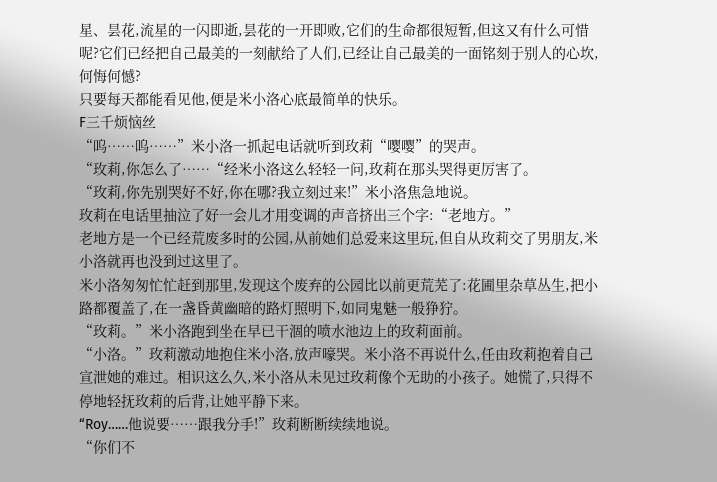星、昙花,流星的一闪即逝,昙花的一开即败,它们的生命都很短暂,但这又有什么可惜呢?它们已经把自己最美的一刻献给了人们,已经让自己最美的一面铭刻于别人的心坎,何悔何憾?
只要每天都能看见他,便是米小洛心底最简单的快乐。
F三千烦恼丝
“呜……呜……”米小洛一抓起电话就听到玫莉“嘤嘤”的哭声。
“玫莉,你怎么了……“经米小洛这么轻轻一问,玫莉在那头哭得更厉害了。
“玫莉,你先别哭好不好,你在哪?我立刻过来!”米小洛焦急地说。
玫莉在电话里抽泣了好一会儿才用变调的声音挤出三个字:“老地方。”
老地方是一个已经荒废多时的公园,从前她们总爱来这里玩,但自从玫莉交了男朋友,米小洛就再也没到过这里了。
米小洛匆匆忙忙赶到那里,发现这个废弃的公园比以前更荒芜了:花圃里杂草丛生,把小路都覆盖了,在一盏昏黄幽暗的路灯照明下,如同鬼魅一般狰狞。
“玫莉。”米小洛跑到坐在早已干涸的喷水池边上的玫莉面前。
“小洛。”玫莉激动地抱住米小洛,放声嚎哭。米小洛不再说什么,任由玫莉抱着自己宣泄她的难过。相识这么久,米小洛从未见过玫莉像个无助的小孩子。她慌了,只得不停地轻抚玫莉的后背,让她平静下来。
“Roy……他说要……跟我分手!”玫莉断断续续地说。
“你们不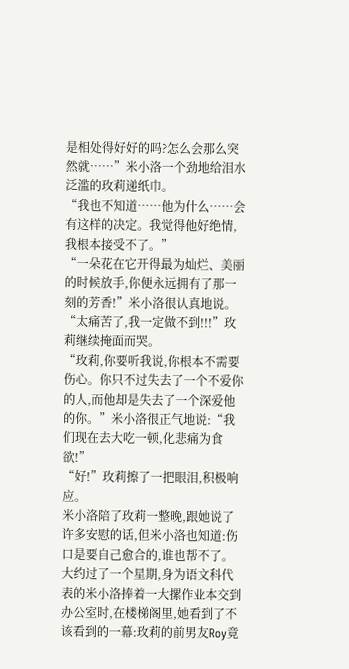是相处得好好的吗?怎么会那么突然就……”米小洛一个劲地给泪水泛滥的玫莉递纸巾。
“我也不知道……他为什么……会有这样的决定。我觉得他好绝情,我根本接受不了。”
“一朵花在它开得最为灿烂、美丽的时候放手,你便永远拥有了那一刻的芳香!”米小洛很认真地说。
“太痛苦了,我一定做不到!!!”玫莉继续掩面而哭。
“玫莉,你要听我说,你根本不需要伤心。你只不过失去了一个不爱你的人,而他却是失去了一个深爱他的你。”米小洛很正气地说:“我们现在去大吃一顿,化悲痛为食欲!”
“好!”玫莉擦了一把眼泪,积极响应。
米小洛陪了玫莉一整晚,跟她说了许多安慰的话,但米小洛也知道:伤口是要自己愈合的,谁也帮不了。
大约过了一个星期,身为语文科代表的米小洛捧着一大摞作业本交到办公室时,在楼梯阁里,她看到了不该看到的一幕:玫莉的前男友Roy竟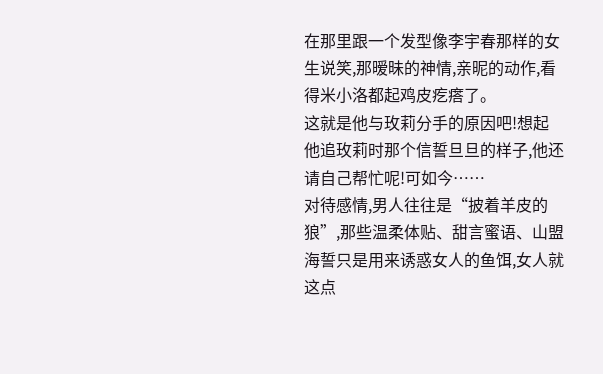在那里跟一个发型像李宇春那样的女生说笑,那暧昧的神情,亲昵的动作,看得米小洛都起鸡皮疙瘩了。
这就是他与玫莉分手的原因吧!想起他追玫莉时那个信誓旦旦的样子,他还请自己帮忙呢!可如今……
对待感情,男人往往是“披着羊皮的狼”,那些温柔体贴、甜言蜜语、山盟海誓只是用来诱惑女人的鱼饵,女人就这点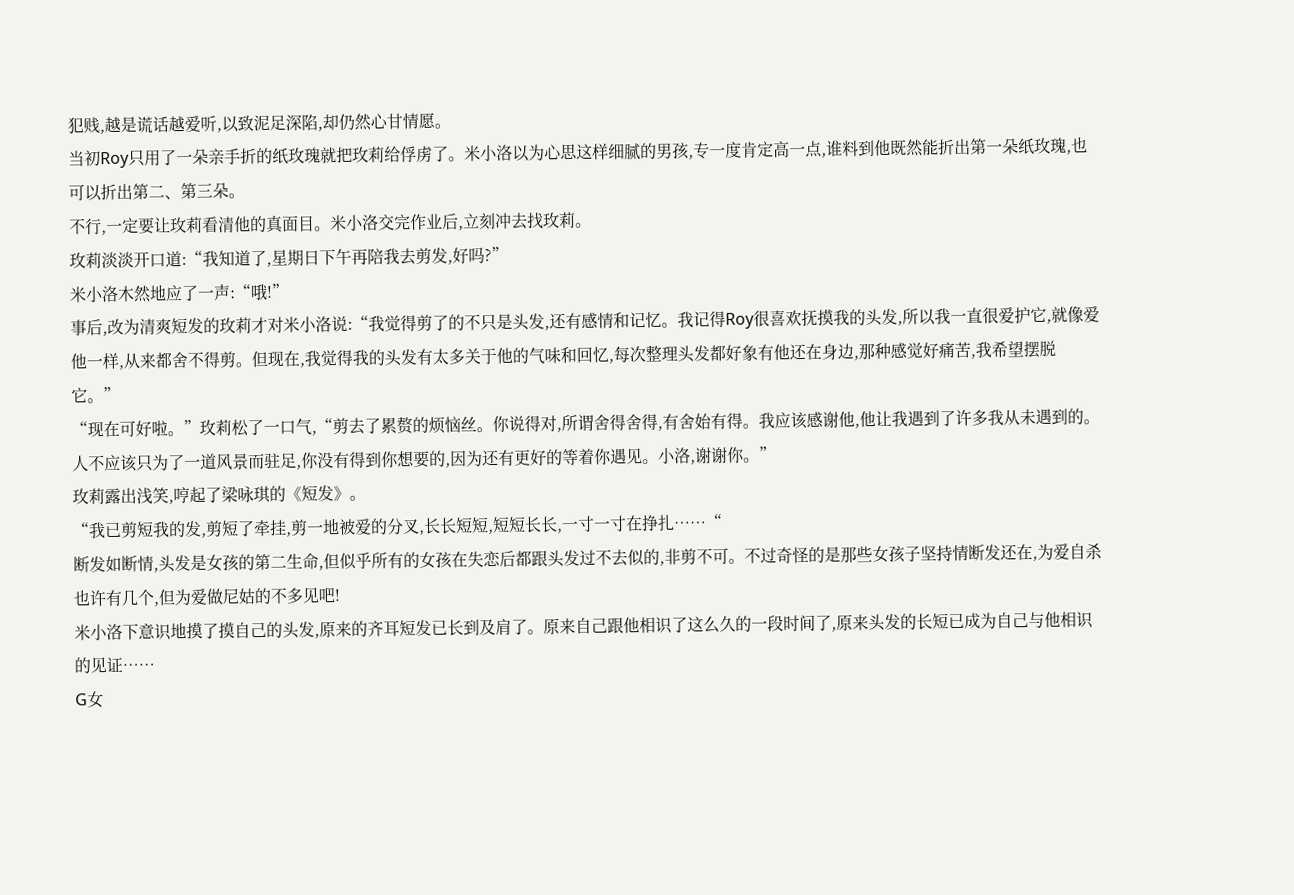犯贱,越是谎话越爱听,以致泥足深陷,却仍然心甘情愿。
当初Roy只用了一朵亲手折的纸玫瑰就把玫莉给俘虏了。米小洛以为心思这样细腻的男孩,专一度肯定高一点,谁料到他既然能折出第一朵纸玫瑰,也可以折出第二、第三朵。
不行,一定要让玫莉看清他的真面目。米小洛交完作业后,立刻冲去找玫莉。
玫莉淡淡开口道:“我知道了,星期日下午再陪我去剪发,好吗?”
米小洛木然地应了一声:“哦!”
事后,改为清爽短发的玫莉才对米小洛说:“我觉得剪了的不只是头发,还有感情和记忆。我记得Roy很喜欢抚摸我的头发,所以我一直很爱护它,就像爱他一样,从来都舍不得剪。但现在,我觉得我的头发有太多关于他的气味和回忆,每次整理头发都好象有他还在身边,那种感觉好痛苦,我希望摆脱它。”
“现在可好啦。”玫莉松了一口气,“剪去了累赘的烦恼丝。你说得对,所谓舍得舍得,有舍始有得。我应该感谢他,他让我遇到了许多我从未遇到的。人不应该只为了一道风景而驻足,你没有得到你想要的,因为还有更好的等着你遇见。小洛,谢谢你。”
玫莉露出浅笑,哼起了梁咏琪的《短发》。
“我已剪短我的发,剪短了牵挂,剪一地被爱的分叉,长长短短,短短长长,一寸一寸在挣扎……“
断发如断情,头发是女孩的第二生命,但似乎所有的女孩在失恋后都跟头发过不去似的,非剪不可。不过奇怪的是那些女孩子坚持情断发还在,为爱自杀也许有几个,但为爱做尼姑的不多见吧!
米小洛下意识地摸了摸自己的头发,原来的齐耳短发已长到及肩了。原来自己跟他相识了这么久的一段时间了,原来头发的长短已成为自己与他相识的见证……
G女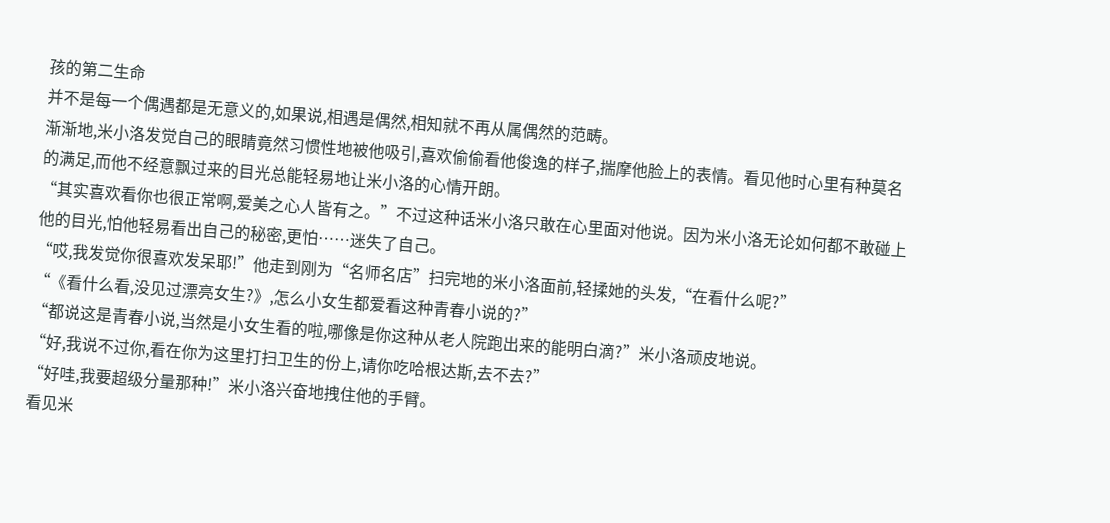孩的第二生命
并不是每一个偶遇都是无意义的,如果说,相遇是偶然,相知就不再从属偶然的范畴。
渐渐地,米小洛发觉自己的眼睛竟然习惯性地被他吸引,喜欢偷偷看他俊逸的样子,揣摩他脸上的表情。看见他时心里有种莫名的满足,而他不经意飘过来的目光总能轻易地让米小洛的心情开朗。
“其实喜欢看你也很正常啊,爱美之心人皆有之。”不过这种话米小洛只敢在心里面对他说。因为米小洛无论如何都不敢碰上他的目光,怕他轻易看出自己的秘密,更怕……迷失了自己。
“哎,我发觉你很喜欢发呆耶!”他走到刚为“名师名店”扫完地的米小洛面前,轻揉她的头发,“在看什么呢?”
“《看什么看,没见过漂亮女生?》,怎么小女生都爱看这种青春小说的?”
“都说这是青春小说,当然是小女生看的啦,哪像是你这种从老人院跑出来的能明白滴?”米小洛顽皮地说。
“好,我说不过你,看在你为这里打扫卫生的份上,请你吃哈根达斯,去不去?”
“好哇,我要超级分量那种!”米小洛兴奋地拽住他的手臂。
看见米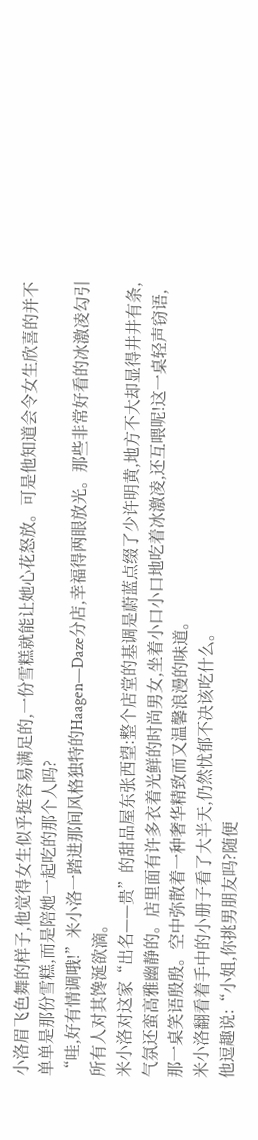小洛眉飞色舞的样子,他觉得女生似乎挺容易满足的,一份雪糕就能让她心花怒放。可是他知道会令女生欣喜的并不单单是那份雪糕,而是陪她一起吃的那个人吗?
“哇,好有情调哦!”米小洛一踏进那间风格独特的Haagen—Daze分店,幸福得两眼放光。那些非常好看的冰激凌勾引所有人对其馋涎欲滴。
米小洛对这家“出名——贵”的甜品屋东张西望:整个店堂的基调是蔚蓝点缀了少许明黄,地方不大却显得井井有条,气氛还蛮高雅幽静的。店里面有许多衣着光鲜的时尚男女,坐着小口小口地吃着冰激凌,还互喂呢!这一桌轻声窃语,那一桌笑语殷殷。空中弥散着一种奢华精致而又温馨浪漫的味道。
米小洛翻看着手中的小册子看了大半天,仍然忧郁不决该吃什么。
他逗趣说:“小姐,你挑男朋友吗?随便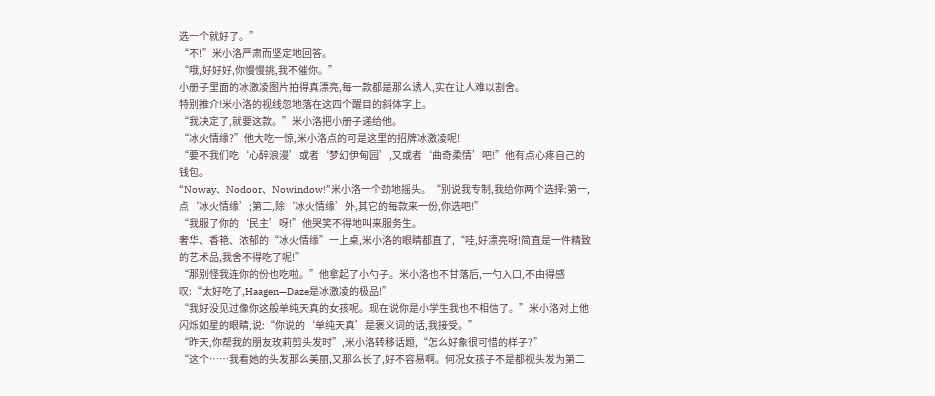选一个就好了。”
“不!”米小洛严肃而坚定地回答。
“哦,好好好,你慢慢挑,我不催你。”
小册子里面的冰激凌图片拍得真漂亮,每一款都是那么诱人,实在让人难以割舍。
特别推介!米小洛的视线忽地落在这四个醒目的斜体字上。
“我决定了,就要这款。”米小洛把小册子递给他。
“冰火情缘?”他大吃一惊,米小洛点的可是这里的招牌冰激凌呢!
“要不我们吃‘心醉浪漫’或者‘梦幻伊甸园’,又或者‘曲奇柔情’吧!”他有点心疼自己的钱包。
“Noway、Nodoor、Nowindow!”米小洛一个劲地摇头。“别说我专制,我给你两个选择:第一,点‘冰火情缘’;第二,除‘冰火情缘’外,其它的每款来一份,你选吧!”
“我服了你的‘民主’呀!”他哭笑不得地叫来服务生。
奢华、香艳、浓郁的“冰火情缘”一上桌,米小洛的眼睛都直了,“哇,好漂亮呀!简直是一件精致的艺术品,我舍不得吃了呢!”
“那别怪我连你的份也吃啦。”他拿起了小勺子。米小洛也不甘落后,一勺入口,不由得感叹:“太好吃了,Haagen—Daze是冰激凌的极品!”
“我好没见过像你这般单纯天真的女孩呢。现在说你是小学生我也不相信了。”米小洛对上他闪烁如星的眼睛,说:“你说的‘单纯天真’是褒义词的话,我接受。”
“昨天,你帮我的朋友玫莉剪头发时”,米小洛转移话题,“怎么好象很可惜的样子?”
“这个……我看她的头发那么美丽,又那么长了,好不容易啊。何况女孩子不是都视头发为第二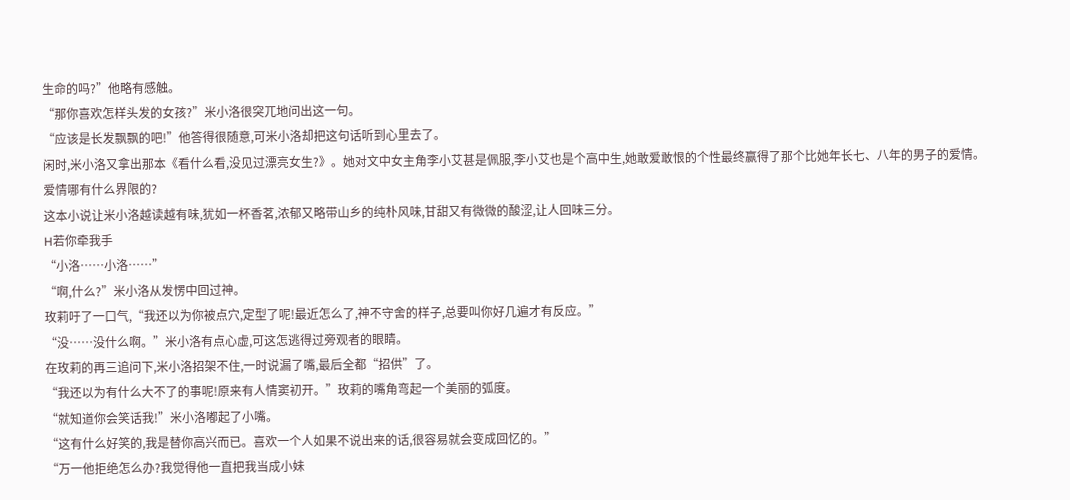生命的吗?”他略有感触。
“那你喜欢怎样头发的女孩?”米小洛很突兀地问出这一句。
“应该是长发飘飘的吧!”他答得很随意,可米小洛却把这句话听到心里去了。
闲时,米小洛又拿出那本《看什么看,没见过漂亮女生?》。她对文中女主角李小艾甚是佩服,李小艾也是个高中生,她敢爱敢恨的个性最终赢得了那个比她年长七、八年的男子的爱情。
爱情哪有什么界限的?
这本小说让米小洛越读越有味,犹如一杯香茗,浓郁又略带山乡的纯朴风味,甘甜又有微微的酸涩,让人回味三分。
H若你牵我手
“小洛……小洛……”
“啊,什么?”米小洛从发愣中回过神。
玫莉吁了一口气,“我还以为你被点穴,定型了呢!最近怎么了,神不守舍的样子,总要叫你好几遍才有反应。”
“没……没什么啊。”米小洛有点心虚,可这怎逃得过旁观者的眼睛。
在玫莉的再三追问下,米小洛招架不住,一时说漏了嘴,最后全都“招供”了。
“我还以为有什么大不了的事呢!原来有人情窦初开。”玫莉的嘴角弯起一个美丽的弧度。
“就知道你会笑话我!”米小洛嘟起了小嘴。
“这有什么好笑的,我是替你高兴而已。喜欢一个人如果不说出来的话,很容易就会变成回忆的。”
“万一他拒绝怎么办?我觉得他一直把我当成小妹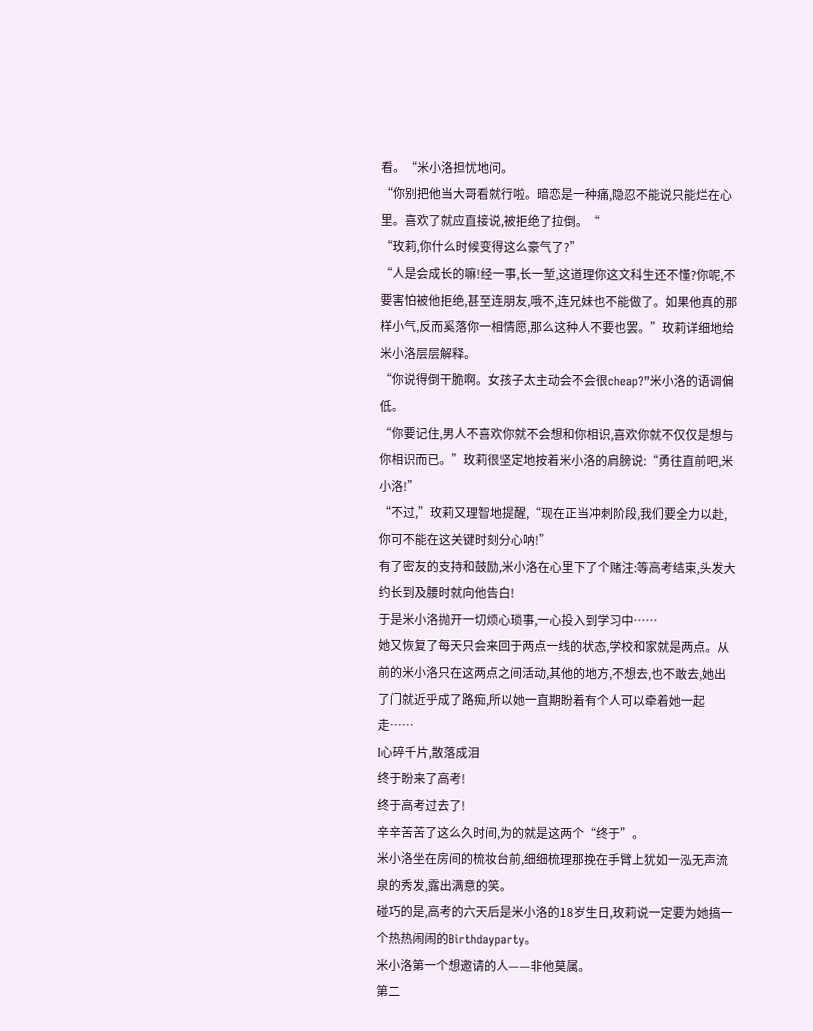看。“米小洛担忧地问。
“你别把他当大哥看就行啦。暗恋是一种痛,隐忍不能说只能烂在心里。喜欢了就应直接说,被拒绝了拉倒。“
“玫莉,你什么时候变得这么豪气了?”
“人是会成长的嘛!经一事,长一堑,这道理你这文科生还不懂?你呢,不要害怕被他拒绝,甚至连朋友,哦不,连兄妹也不能做了。如果他真的那样小气,反而奚落你一相情愿,那么这种人不要也罢。”玫莉详细地给米小洛层层解释。
“你说得倒干脆啊。女孩子太主动会不会很cheap?”米小洛的语调偏低。
“你要记住,男人不喜欢你就不会想和你相识,喜欢你就不仅仅是想与你相识而已。”玫莉很坚定地按着米小洛的肩膀说:“勇往直前吧,米小洛!”
“不过,”玫莉又理智地提醒,“现在正当冲刺阶段,我们要全力以赴,你可不能在这关键时刻分心呐!”
有了密友的支持和鼓励,米小洛在心里下了个赌注:等高考结束,头发大约长到及腰时就向他告白!
于是米小洛抛开一切烦心琐事,一心投入到学习中……
她又恢复了每天只会来回于两点一线的状态,学校和家就是两点。从前的米小洛只在这两点之间活动,其他的地方,不想去,也不敢去,她出了门就近乎成了路痴,所以她一直期盼着有个人可以牵着她一起走……
I心碎千片,散落成泪
终于盼来了高考!
终于高考过去了!
辛辛苦苦了这么久时间,为的就是这两个“终于”。
米小洛坐在房间的梳妆台前,细细梳理那挽在手臂上犹如一泓无声流泉的秀发,露出满意的笑。
碰巧的是,高考的六天后是米小洛的18岁生日,玫莉说一定要为她搞一个热热闹闹的Birthdayparty。
米小洛第一个想邀请的人——非他莫属。
第二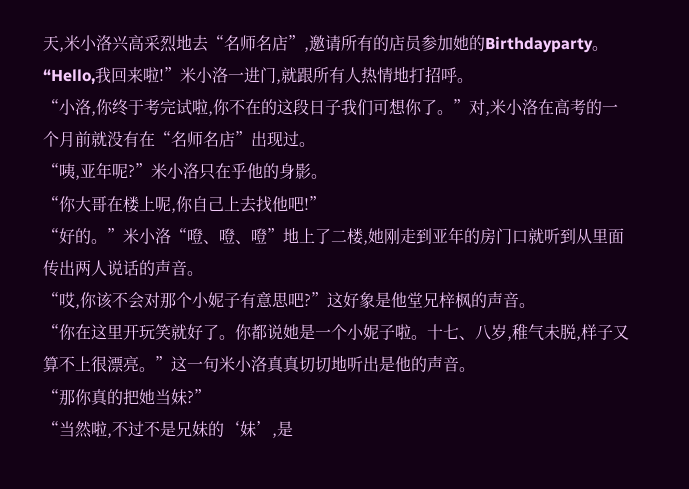天,米小洛兴高采烈地去“名师名店”,邀请所有的店员参加她的Birthdayparty。
“Hello,我回来啦!”米小洛一进门,就跟所有人热情地打招呼。
“小洛,你终于考完试啦,你不在的这段日子我们可想你了。”对,米小洛在高考的一个月前就没有在“名师名店”出现过。
“咦,亚年呢?”米小洛只在乎他的身影。
“你大哥在楼上呢,你自己上去找他吧!”
“好的。”米小洛“噔、噔、噔”地上了二楼,她刚走到亚年的房门口就听到从里面传出两人说话的声音。
“哎,你该不会对那个小妮子有意思吧?”这好象是他堂兄梓枫的声音。
“你在这里开玩笑就好了。你都说她是一个小妮子啦。十七、八岁,稚气未脱,样子又算不上很漂亮。”这一句米小洛真真切切地听出是他的声音。
“那你真的把她当妹?”
“当然啦,不过不是兄妹的‘妹’,是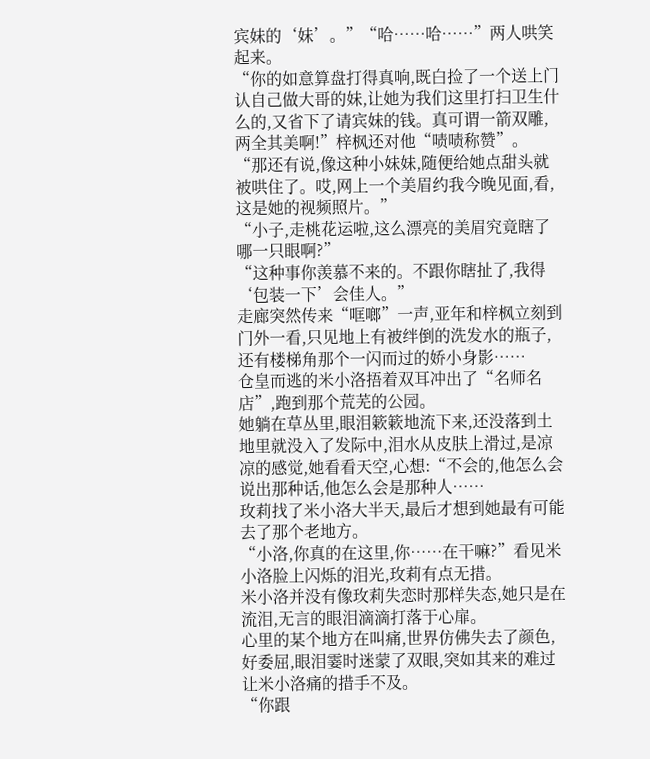宾妹的‘妹’。”“哈……哈……”两人哄笑起来。
“你的如意算盘打得真响,既白捡了一个送上门认自己做大哥的妹,让她为我们这里打扫卫生什么的,又省下了请宾妹的钱。真可谓一箭双雕,两全其美啊!”梓枫还对他“啧啧称赞”。
“那还有说,像这种小妹妹,随便给她点甜头就被哄住了。哎,网上一个美眉约我今晚见面,看,这是她的视频照片。”
“小子,走桃花运啦,这么漂亮的美眉究竟瞎了哪一只眼啊?”
“这种事你羡慕不来的。不跟你瞎扯了,我得‘包装一下’会佳人。”
走廊突然传来“哐啷”一声,亚年和梓枫立刻到门外一看,只见地上有被绊倒的洗发水的瓶子,还有楼梯角那个一闪而过的娇小身影……
仓皇而逃的米小洛捂着双耳冲出了“名师名店”,跑到那个荒芜的公园。
她躺在草丛里,眼泪簌簌地流下来,还没落到土地里就没入了发际中,泪水从皮肤上滑过,是凉凉的感觉,她看看天空,心想:“不会的,他怎么会说出那种话,他怎么会是那种人……
玫莉找了米小洛大半天,最后才想到她最有可能去了那个老地方。
“小洛,你真的在这里,你……在干嘛?”看见米小洛脸上闪烁的泪光,玫莉有点无措。
米小洛并没有像玫莉失恋时那样失态,她只是在流泪,无言的眼泪滴滴打落于心扉。
心里的某个地方在叫痛,世界仿佛失去了颜色,好委屈,眼泪霎时迷蒙了双眼,突如其来的难过让米小洛痛的措手不及。
“你跟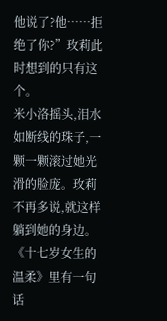他说了?他……拒绝了你?”玫莉此时想到的只有这个。
米小洛摇头,泪水如断线的珠子,一颗一颗滚过她光滑的脸庞。玫莉不再多说,就这样躺到她的身边。
《十七岁女生的温柔》里有一句话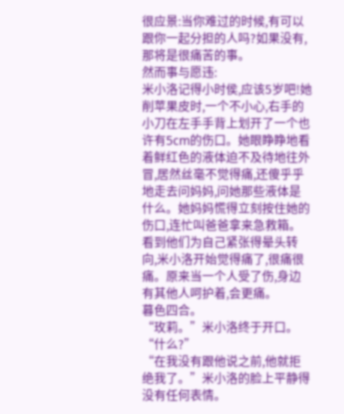很应景:当你难过的时候,有可以跟你一起分担的人吗?如果没有,那将是很痛苦的事。
然而事与愿违:
米小洛记得小时侯,应该5岁吧!她削苹果皮时,一个不小心,右手的小刀在左手手背上划开了一个也许有5cm的伤口。她眼睁睁地看着鲜红色的液体迫不及待地往外冒,居然丝毫不觉得痛,还傻乎乎地走去问妈妈,问她那些液体是什么。她妈妈慌得立刻按住她的伤口,连忙叫爸爸拿来急救箱。
看到他们为自己紧张得晕头转向,米小洛开始觉得痛了,很痛很痛。原来当一个人受了伤,身边有其他人呵护着,会更痛。
暮色四合。
“玫莉。”米小洛终于开口。
“什么?”
“在我没有跟他说之前,他就拒绝我了。”米小洛的脸上平静得没有任何表情。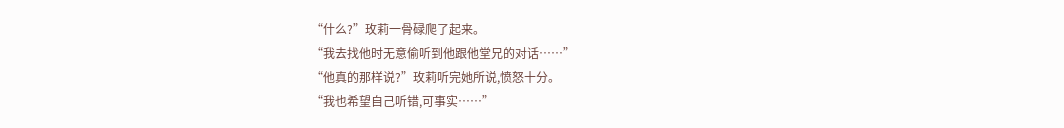“什么?”玫莉一骨碌爬了起来。
“我去找他时无意偷听到他跟他堂兄的对话……”
“他真的那样说?”玫莉听完她所说,愤怒十分。
“我也希望自己听错,可事实……”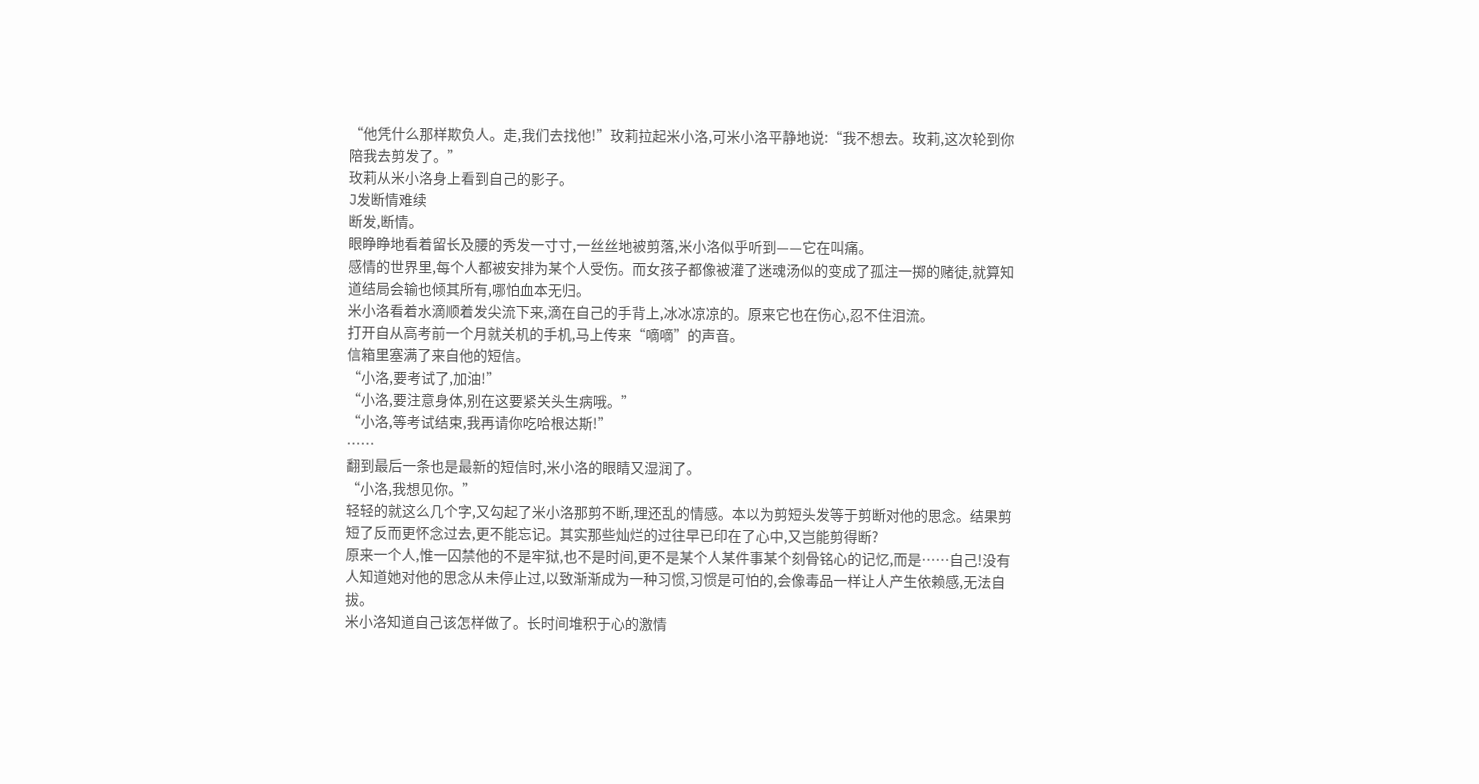“他凭什么那样欺负人。走,我们去找他!”玫莉拉起米小洛,可米小洛平静地说:“我不想去。玫莉,这次轮到你陪我去剪发了。”
玫莉从米小洛身上看到自己的影子。
J发断情难续
断发,断情。
眼睁睁地看着留长及腰的秀发一寸寸,一丝丝地被剪落,米小洛似乎听到——它在叫痛。
感情的世界里,每个人都被安排为某个人受伤。而女孩子都像被灌了迷魂汤似的变成了孤注一掷的赌徒,就算知道结局会输也倾其所有,哪怕血本无归。
米小洛看着水滴顺着发尖流下来,滴在自己的手背上,冰冰凉凉的。原来它也在伤心,忍不住泪流。
打开自从高考前一个月就关机的手机,马上传来“嘀嘀”的声音。
信箱里塞满了来自他的短信。
“小洛,要考试了,加油!”
“小洛,要注意身体,别在这要紧关头生病哦。”
“小洛,等考试结束,我再请你吃哈根达斯!”
……
翻到最后一条也是最新的短信时,米小洛的眼睛又湿润了。
“小洛,我想见你。”
轻轻的就这么几个字,又勾起了米小洛那剪不断,理还乱的情感。本以为剪短头发等于剪断对他的思念。结果剪短了反而更怀念过去,更不能忘记。其实那些灿烂的过往早已印在了心中,又岂能剪得断?
原来一个人,惟一囚禁他的不是牢狱,也不是时间,更不是某个人某件事某个刻骨铭心的记忆,而是……自己!没有人知道她对他的思念从未停止过,以致渐渐成为一种习惯,习惯是可怕的,会像毒品一样让人产生依赖感,无法自拔。
米小洛知道自己该怎样做了。长时间堆积于心的激情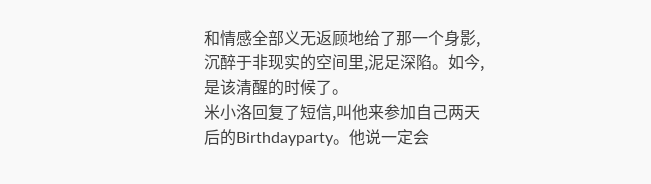和情感全部义无返顾地给了那一个身影,沉醉于非现实的空间里,泥足深陷。如今,是该清醒的时候了。
米小洛回复了短信,叫他来参加自己两天后的Birthdayparty。他说一定会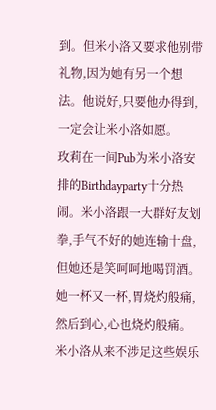到。但米小洛又要求他别带礼物,因为她有另一个想法。他说好,只要他办得到,一定会让米小洛如愿。
玫莉在一间Pub为米小洛安排的Birthdayparty十分热闹。米小洛跟一大群好友划拳,手气不好的她连输十盘,但她还是笑呵呵地喝罚酒。
她一杯又一杯,胃烧灼般痛,然后到心,心也烧灼般痛。米小洛从来不涉足这些娱乐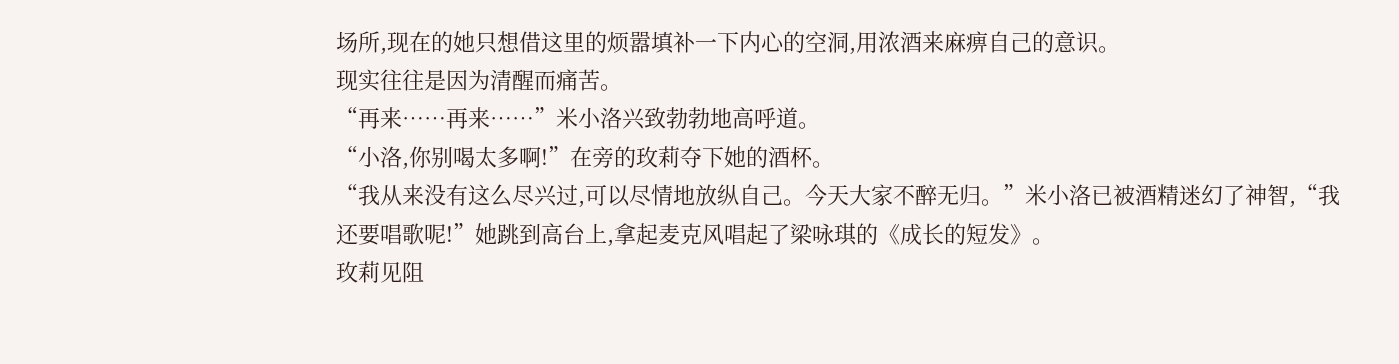场所,现在的她只想借这里的烦嚣填补一下内心的空洞,用浓酒来麻痹自己的意识。
现实往往是因为清醒而痛苦。
“再来……再来……”米小洛兴致勃勃地高呼道。
“小洛,你别喝太多啊!”在旁的玫莉夺下她的酒杯。
“我从来没有这么尽兴过,可以尽情地放纵自己。今天大家不醉无归。”米小洛已被酒精迷幻了神智,“我还要唱歌呢!”她跳到高台上,拿起麦克风唱起了梁咏琪的《成长的短发》。
玫莉见阻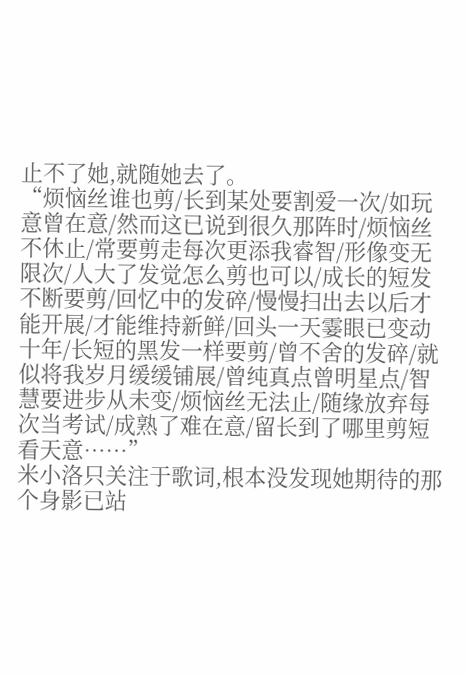止不了她,就随她去了。
“烦恼丝谁也剪/长到某处要割爱一次/如玩意曾在意/然而这已说到很久那阵时/烦恼丝不休止/常要剪走每次更添我睿智/形像变无限次/人大了发觉怎么剪也可以/成长的短发不断要剪/回忆中的发碎/慢慢扫出去以后才能开展/才能维持新鲜/回头一天霎眼已变动十年/长短的黑发一样要剪/曾不舍的发碎/就似将我岁月缓缓铺展/曾纯真点曾明星点/智慧要进步从未变/烦恼丝无法止/随缘放弃每次当考试/成熟了难在意/留长到了哪里剪短看天意……”
米小洛只关注于歌词,根本没发现她期待的那个身影已站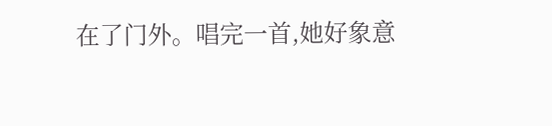在了门外。唱完一首,她好象意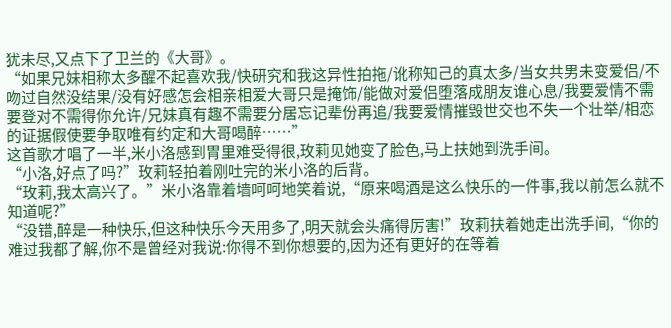犹未尽,又点下了卫兰的《大哥》。
“如果兄妹相称太多醒不起喜欢我/快研究和我这异性拍拖/讹称知己的真太多/当女共男未变爱侣/不吻过自然没结果/没有好感怎会相亲相爱大哥只是掩饰/能做对爱侣堕落成朋友谁心息/我要爱情不需要登对不需得你允许/兄妹真有趣不需要分居忘记辈份再追/我要爱情摧毁世交也不失一个壮举/相恋的证据假使要争取唯有约定和大哥喝醉……”
这首歌才唱了一半,米小洛感到胃里难受得很,玫莉见她变了脸色,马上扶她到洗手间。
“小洛,好点了吗?”玫莉轻拍着刚吐完的米小洛的后背。
“玫莉,我太高兴了。”米小洛靠着墙呵呵地笑着说,“原来喝酒是这么快乐的一件事,我以前怎么就不知道呢?”
“没错,醉是一种快乐,但这种快乐今天用多了,明天就会头痛得厉害!”玫莉扶着她走出洗手间,“你的难过我都了解,你不是曾经对我说:你得不到你想要的,因为还有更好的在等着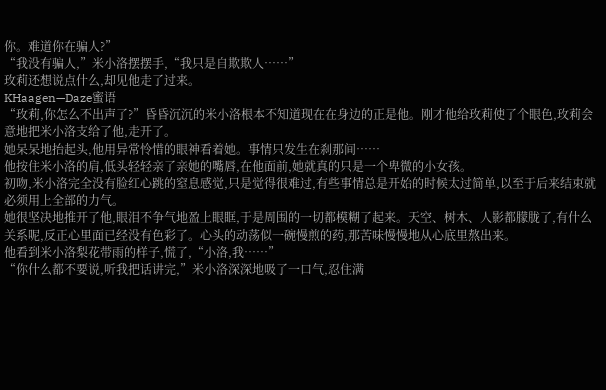你。难道你在骗人?”
“我没有骗人,”米小洛摆摆手,“我只是自欺欺人……”
玫莉还想说点什么,却见他走了过来。
KHaagen—Daze蜜语
“玫莉,你怎么不出声了?”昏昏沉沉的米小洛根本不知道现在在身边的正是他。刚才他给玫莉使了个眼色,玫莉会意地把米小洛支给了他,走开了。
她呆呆地抬起头,他用异常怜惜的眼神看着她。事情只发生在刹那间……
他按住米小洛的肩,低头轻轻亲了亲她的嘴唇,在他面前,她就真的只是一个卑微的小女孩。
初吻,米小洛完全没有脸红心跳的窒息感觉,只是觉得很难过,有些事情总是开始的时候太过简单,以至于后来结束就必须用上全部的力气。
她很坚决地推开了他,眼泪不争气地盈上眼眶,于是周围的一切都模糊了起来。天空、树木、人影都朦胧了,有什么关系呢,反正心里面已经没有色彩了。心头的动荡似一碗慢煎的药,那苦味慢慢地从心底里熬出来。
他看到米小洛梨花带雨的样子,慌了,“小洛,我……”
“你什么都不要说,听我把话讲完,”米小洛深深地吸了一口气,忍住满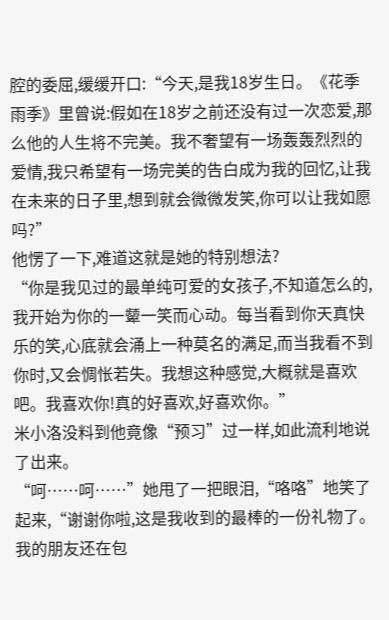腔的委屈,缓缓开口:“今天,是我18岁生日。《花季雨季》里曾说:假如在18岁之前还没有过一次恋爱,那么他的人生将不完美。我不奢望有一场轰轰烈烈的爱情,我只希望有一场完美的告白成为我的回忆,让我在未来的日子里,想到就会微微发笑,你可以让我如愿吗?”
他愣了一下,难道这就是她的特别想法?
“你是我见过的最单纯可爱的女孩子,不知道怎么的,我开始为你的一颦一笑而心动。每当看到你天真快乐的笑,心底就会涌上一种莫名的满足,而当我看不到你时,又会惆怅若失。我想这种感觉,大概就是喜欢吧。我喜欢你!真的好喜欢,好喜欢你。”
米小洛没料到他竟像“预习”过一样,如此流利地说了出来。
“呵……呵……”她甩了一把眼泪,“咯咯”地笑了起来,“谢谢你啦,这是我收到的最棒的一份礼物了。我的朋友还在包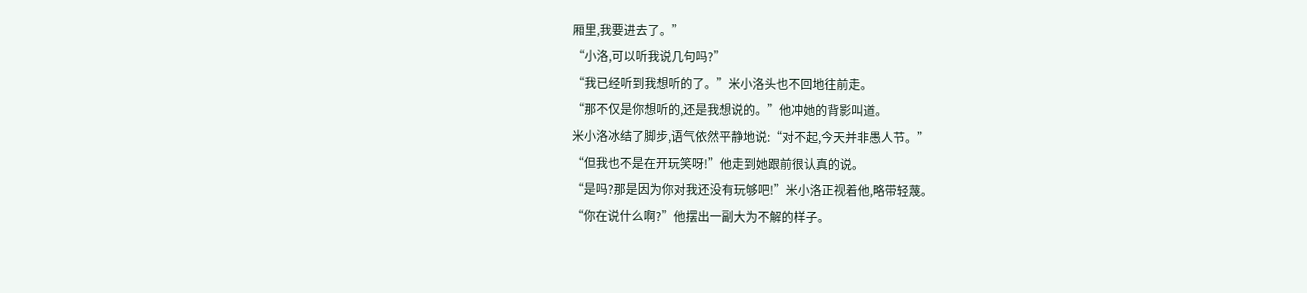厢里,我要进去了。”
“小洛,可以听我说几句吗?”
“我已经听到我想听的了。”米小洛头也不回地往前走。
“那不仅是你想听的,还是我想说的。”他冲她的背影叫道。
米小洛冰结了脚步,语气依然平静地说:“对不起,今天并非愚人节。”
“但我也不是在开玩笑呀!”他走到她跟前很认真的说。
“是吗?那是因为你对我还没有玩够吧!”米小洛正视着他,略带轻蔑。
“你在说什么啊?”他摆出一副大为不解的样子。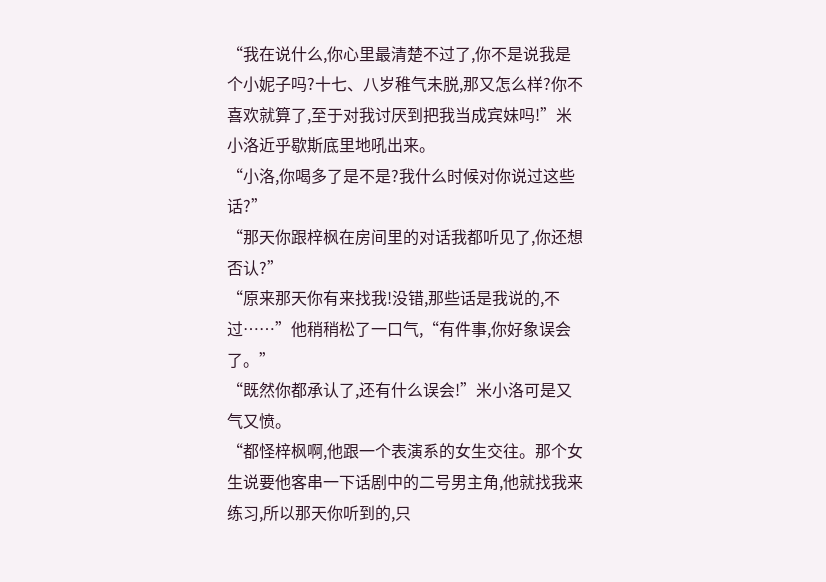“我在说什么,你心里最清楚不过了,你不是说我是个小妮子吗?十七、八岁稚气未脱,那又怎么样?你不喜欢就算了,至于对我讨厌到把我当成宾妹吗!”米小洛近乎歇斯底里地吼出来。
“小洛,你喝多了是不是?我什么时候对你说过这些话?”
“那天你跟梓枫在房间里的对话我都听见了,你还想否认?”
“原来那天你有来找我!没错,那些话是我说的,不过……”他稍稍松了一口气,“有件事,你好象误会了。”
“既然你都承认了,还有什么误会!”米小洛可是又气又愤。
“都怪梓枫啊,他跟一个表演系的女生交往。那个女生说要他客串一下话剧中的二号男主角,他就找我来练习,所以那天你听到的,只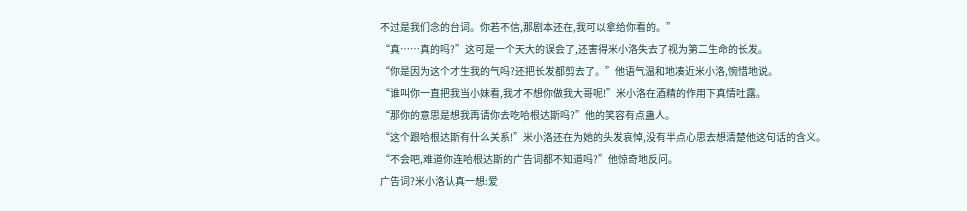不过是我们念的台词。你若不信,那剧本还在,我可以拿给你看的。”
“真……真的吗?”这可是一个天大的误会了,还害得米小洛失去了视为第二生命的长发。
“你是因为这个才生我的气吗?还把长发都剪去了。”他语气温和地凑近米小洛,惋惜地说。
“谁叫你一直把我当小妹看,我才不想你做我大哥呢!”米小洛在酒精的作用下真情吐露。
“那你的意思是想我再请你去吃哈根达斯吗?”他的笑容有点蛊人。
“这个跟哈根达斯有什么关系!”米小洛还在为她的头发哀悼,没有半点心思去想清楚他这句话的含义。
“不会吧,难道你连哈根达斯的广告词都不知道吗?”他惊奇地反问。
广告词?米小洛认真一想:爱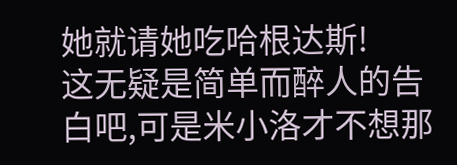她就请她吃哈根达斯!
这无疑是简单而醉人的告白吧,可是米小洛才不想那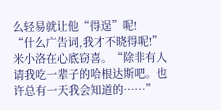么轻易就让他“得逞”呢!
“什么广告词,我才不晓得呢!”米小洛在心底窃喜。“除非有人请我吃一辈子的哈根达斯吧。也许总有一天我会知道的……”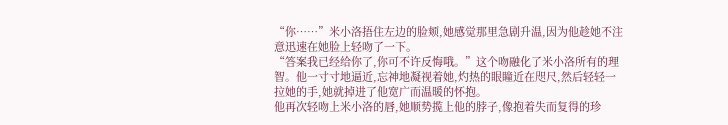“你……”米小洛捂住左边的脸颊,她感觉那里急剧升温,因为他趁她不注意迅速在她脸上轻吻了一下。
“答案我已经给你了,你可不许反悔哦。”这个吻融化了米小洛所有的理智。他一寸寸地逼近,忘神地凝视着她,灼热的眼瞳近在咫尺,然后轻轻一拉她的手,她就掉进了他宽广而温暖的怀抱。
他再次轻吻上米小洛的唇,她顺势揽上他的脖子,像抱着失而复得的珍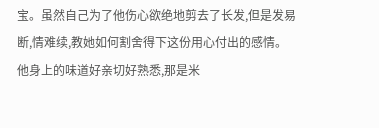宝。虽然自己为了他伤心欲绝地剪去了长发,但是发易断,情难续,教她如何割舍得下这份用心付出的感情。
他身上的味道好亲切好熟悉,那是米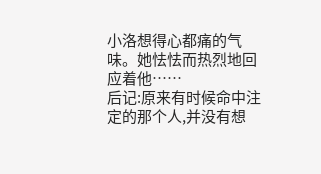小洛想得心都痛的气味。她怯怯而热烈地回应着他……
后记:原来有时候命中注定的那个人,并没有想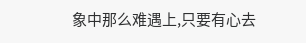象中那么难遇上,只要有心去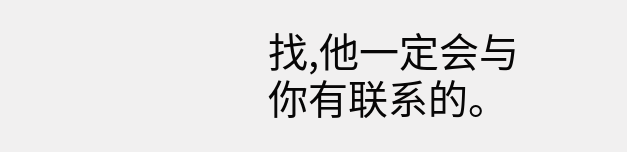找,他一定会与你有联系的。